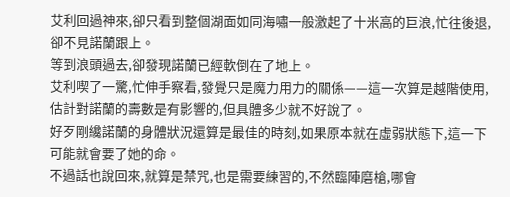艾利回過神來,卻只看到整個湖面如同海嘯一般激起了十米高的巨浪,忙往後退,卻不見諾蘭跟上。
等到浪頭過去,卻發現諾蘭已經軟倒在了地上。
艾利喫了一驚,忙伸手察看,發覺只是魔力用力的關係——這一次算是越階使用,估計對諾蘭的壽數是有影響的,但具體多少就不好說了。
好歹剛纔諾蘭的身體狀況還算是最佳的時刻,如果原本就在虛弱狀態下,這一下可能就會要了她的命。
不過話也說回來,就算是禁咒,也是需要練習的,不然臨陣磨槍,哪會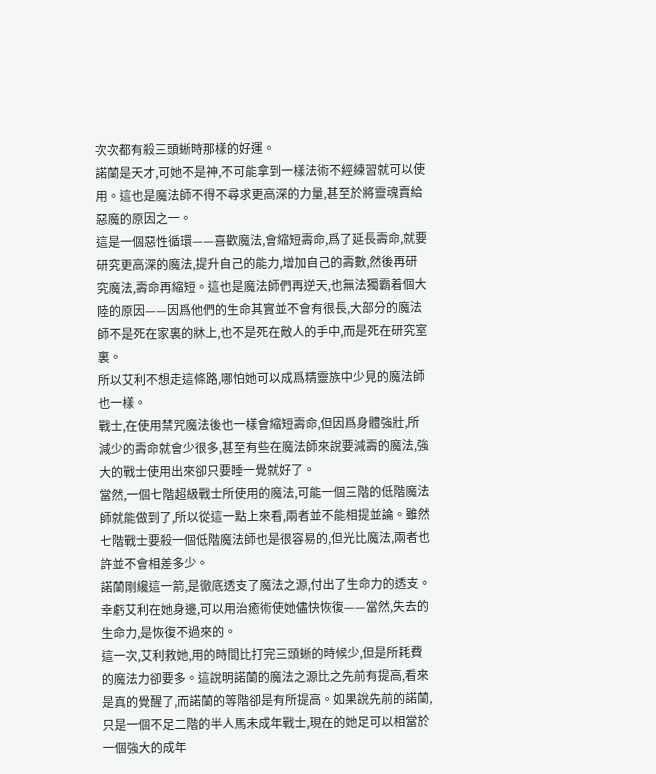次次都有殺三頭蜥時那樣的好運。
諾蘭是天才,可她不是神,不可能拿到一樣法術不經練習就可以使用。這也是魔法師不得不尋求更高深的力量,甚至於將靈魂賣給惡魔的原因之一。
這是一個惡性循環——喜歡魔法,會縮短壽命,爲了延長壽命,就要研究更高深的魔法,提升自己的能力,增加自己的壽數,然後再研究魔法,壽命再縮短。這也是魔法師們再逆天,也無法獨霸着個大陸的原因——因爲他們的生命其實並不會有很長,大部分的魔法師不是死在家裏的牀上,也不是死在敵人的手中,而是死在研究室裏。
所以艾利不想走這條路,哪怕她可以成爲精靈族中少見的魔法師也一樣。
戰士,在使用禁咒魔法後也一樣會縮短壽命,但因爲身體強壯,所減少的壽命就會少很多,甚至有些在魔法師來說要減壽的魔法,強大的戰士使用出來卻只要睡一覺就好了。
當然,一個七階超級戰士所使用的魔法,可能一個三階的低階魔法師就能做到了,所以從這一點上來看,兩者並不能相提並論。雖然七階戰士要殺一個低階魔法師也是很容易的,但光比魔法,兩者也許並不會相差多少。
諾蘭剛纔這一箭,是徹底透支了魔法之源,付出了生命力的透支。幸虧艾利在她身邊,可以用治癒術使她儘快恢復——當然,失去的生命力,是恢復不過來的。
這一次,艾利救她,用的時間比打完三頭蜥的時候少,但是所耗費的魔法力卻要多。這說明諾蘭的魔法之源比之先前有提高,看來是真的覺醒了,而諾蘭的等階卻是有所提高。如果說先前的諾蘭,只是一個不足二階的半人馬未成年戰士,現在的她足可以相當於一個強大的成年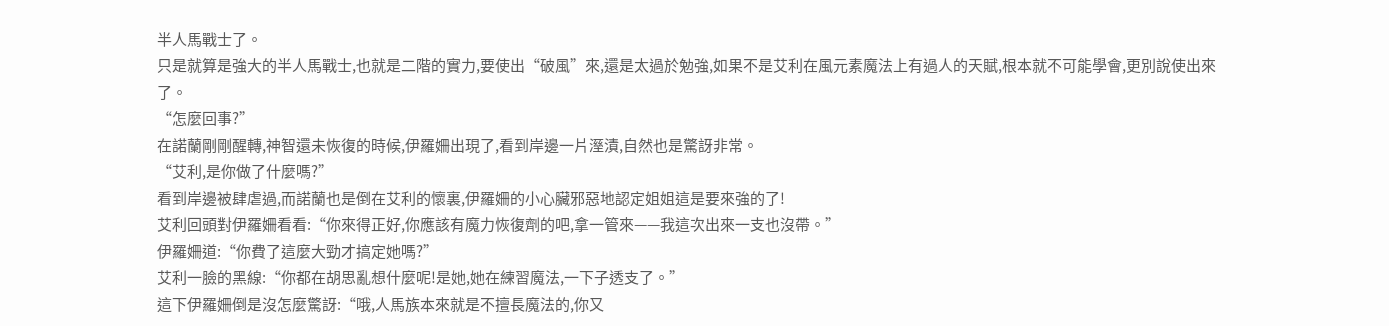半人馬戰士了。
只是就算是強大的半人馬戰士,也就是二階的實力,要使出“破風”來,還是太過於勉強,如果不是艾利在風元素魔法上有過人的天賦,根本就不可能學會,更別說使出來了。
“怎麼回事?”
在諾蘭剛剛醒轉,神智還未恢復的時候,伊羅姍出現了,看到岸邊一片溼漬,自然也是驚訝非常。
“艾利,是你做了什麼嗎?”
看到岸邊被肆虐過,而諾蘭也是倒在艾利的懷裏,伊羅姍的小心臟邪惡地認定姐姐這是要來強的了!
艾利回頭對伊羅姍看看:“你來得正好,你應該有魔力恢復劑的吧,拿一管來——我這次出來一支也沒帶。”
伊羅姍道:“你費了這麼大勁才搞定她嗎?”
艾利一臉的黑線:“你都在胡思亂想什麼呢!是她,她在練習魔法,一下子透支了。”
這下伊羅姍倒是沒怎麼驚訝:“哦,人馬族本來就是不擅長魔法的,你又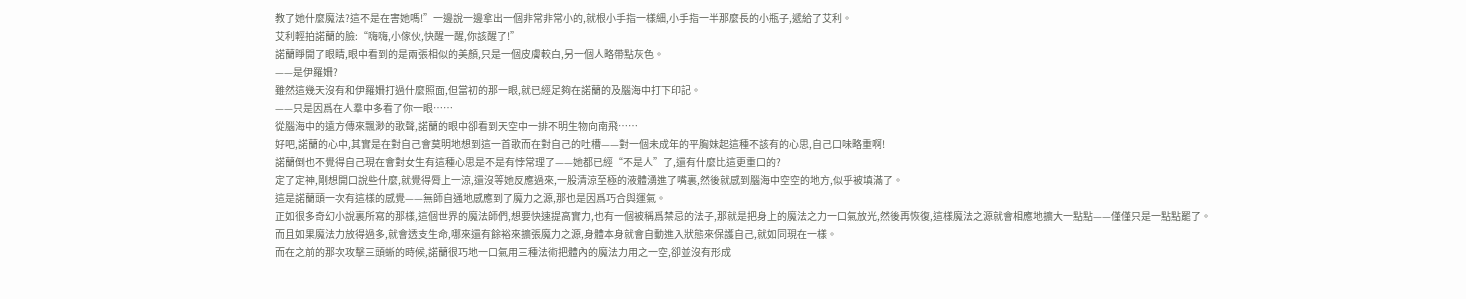教了她什麼魔法?這不是在害她嗎!”一邊說一邊拿出一個非常非常小的,就根小手指一樣細,小手指一半那麼長的小瓶子,遞給了艾利。
艾利輕拍諾蘭的臉:“嗨嗨,小傢伙,快醒一醒,你該醒了!”
諾蘭睜開了眼睛,眼中看到的是兩張相似的美顏,只是一個皮膚較白,另一個人略帶點灰色。
——是伊羅姍?
雖然這幾天沒有和伊羅姍打過什麼照面,但當初的那一眼,就已經足夠在諾蘭的及腦海中打下印記。
——只是因爲在人羣中多看了你一眼……
從腦海中的遠方傳來飄渺的歌聲,諾蘭的眼中卻看到天空中一排不明生物向南飛……
好吧,諾蘭的心中,其實是在對自己會莫明地想到這一首歌而在對自己的吐槽——對一個未成年的平胸妹起這種不該有的心思,自己口味略重啊!
諾蘭倒也不覺得自己現在會對女生有這種心思是不是有悖常理了——她都已經“不是人”了,還有什麼比這更重口的?
定了定神,剛想開口說些什麼,就覺得脣上一涼,還沒等她反應過來,一股清涼至極的液體湧進了嘴裏,然後就感到腦海中空空的地方,似乎被填滿了。
這是諾蘭頭一次有這樣的感覺——無師自通地感應到了魔力之源,那也是因爲巧合與運氣。
正如很多奇幻小說裏所寫的那樣,這個世界的魔法師們,想要快速提高實力,也有一個被稱爲禁忌的法子,那就是把身上的魔法之力一口氣放光,然後再恢復,這樣魔法之源就會相應地擴大一點點——僅僅只是一點點罷了。
而且如果魔法力放得過多,就會透支生命,哪來還有餘裕來擴張魔力之源,身體本身就會自動進入狀態來保護自己,就如同現在一樣。
而在之前的那次攻擊三頭蜥的時候,諾蘭很巧地一口氣用三種法術把體內的魔法力用之一空,卻並沒有形成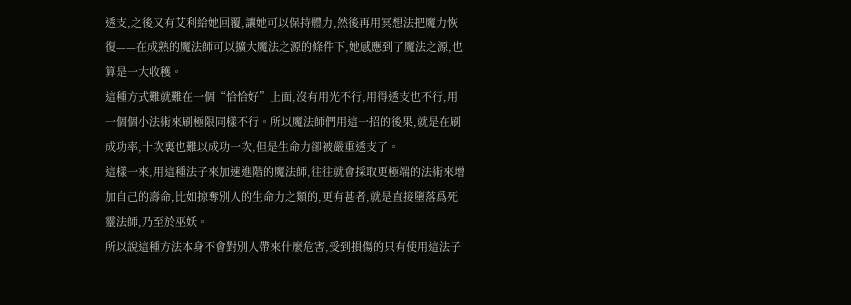透支,之後又有艾利給她回覆,讓她可以保持體力,然後再用冥想法把魔力恢復——在成熟的魔法師可以擴大魔法之源的條件下,她感應到了魔法之源,也算是一大收穫。
這種方式難就難在一個“恰恰好”上面,沒有用光不行,用得透支也不行,用一個個小法術來刷極限同樣不行。所以魔法師們用這一招的後果,就是在刷成功率,十次裏也難以成功一次,但是生命力卻被嚴重透支了。
這樣一來,用這種法子來加速進階的魔法師,往往就會採取更極端的法術來增加自己的壽命,比如掠奪別人的生命力之類的,更有甚者,就是直接墮落爲死靈法師,乃至於巫妖。
所以說這種方法本身不會對別人帶來什麼危害,受到損傷的只有使用這法子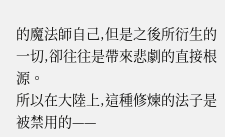的魔法師自己,但是之後所衍生的一切,卻往往是帶來悲劇的直接根源。
所以在大陸上,這種修煉的法子是被禁用的——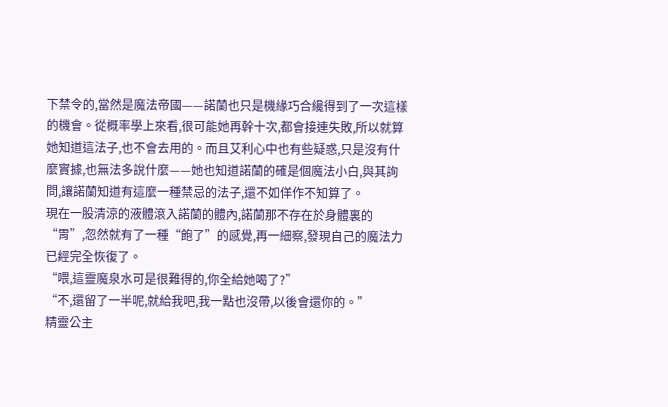下禁令的,當然是魔法帝國——諾蘭也只是機緣巧合纔得到了一次這樣的機會。從概率學上來看,很可能她再幹十次,都會接連失敗,所以就算她知道這法子,也不會去用的。而且艾利心中也有些疑惑,只是沒有什麼實據,也無法多說什麼——她也知道諾蘭的確是個魔法小白,與其詢問,讓諾蘭知道有這麼一種禁忌的法子,還不如佯作不知算了。
現在一股清涼的液體滾入諾蘭的體內,諾蘭那不存在於身體裏的“胃”,忽然就有了一種“飽了”的感覺,再一細察,發現自己的魔法力已經完全恢復了。
“喂,這靈魔泉水可是很難得的,你全給她喝了?”
“不,還留了一半呢,就給我吧,我一點也沒帶,以後會還你的。”
精靈公主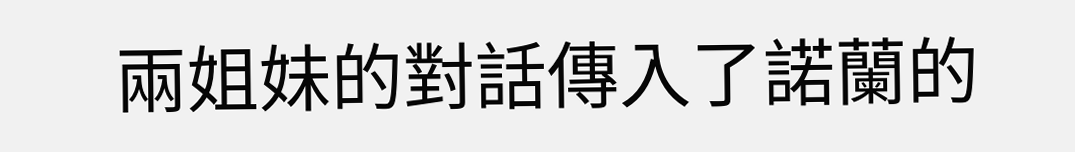兩姐妹的對話傳入了諾蘭的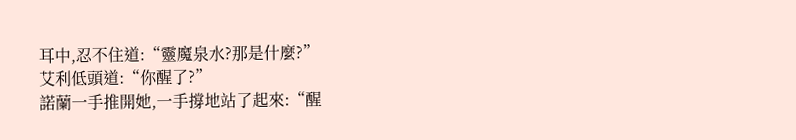耳中,忍不住道:“靈魔泉水?那是什麼?”
艾利低頭道:“你醒了?”
諾蘭一手推開她,一手撐地站了起來:“醒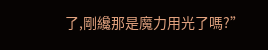了,剛纔那是魔力用光了嗎?”